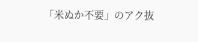「米ぬか不要」のアク抜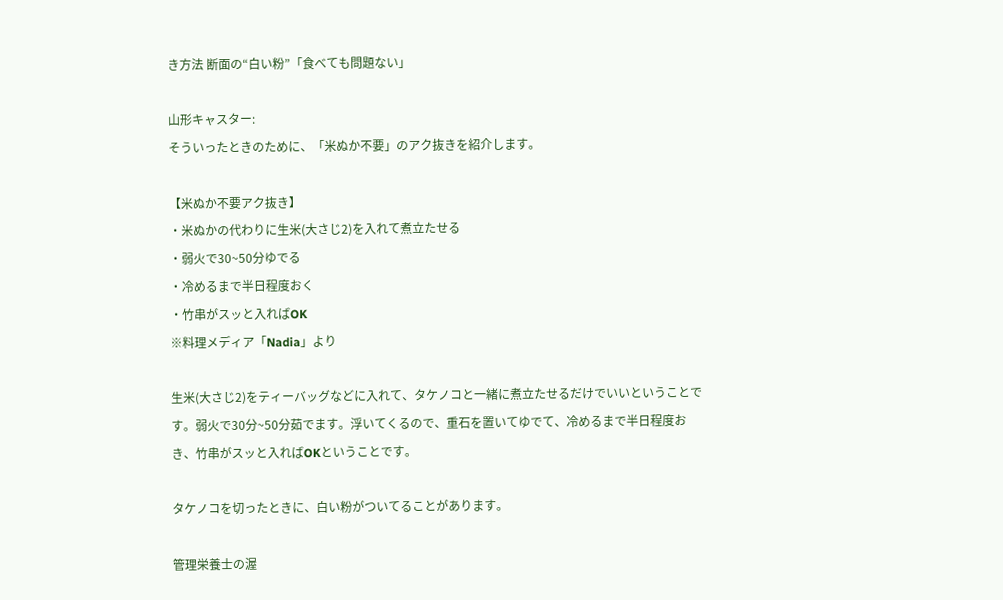き方法 断面の“白い粉”「食べても問題ない」

山形キャスター:
そういったときのために、「米ぬか不要」のアク抜きを紹介します。

【米ぬか不要アク抜き】
・米ぬかの代わりに生米(大さじ2)を入れて煮立たせる
・弱火で30~50分ゆでる
・冷めるまで半日程度おく
・竹串がスッと入ればOK
※料理メディア「Nadia」より

生米(大さじ2)をティーバッグなどに入れて、タケノコと一緒に煮立たせるだけでいいということです。弱火で30分~50分茹でます。浮いてくるので、重石を置いてゆでて、冷めるまで半日程度おき、竹串がスッと入ればOKということです。

タケノコを切ったときに、白い粉がついてることがあります。

管理栄養士の渥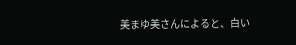美まゆ美さんによると、白い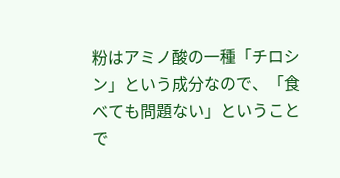粉はアミノ酸の一種「チロシン」という成分なので、「食べても問題ない」ということで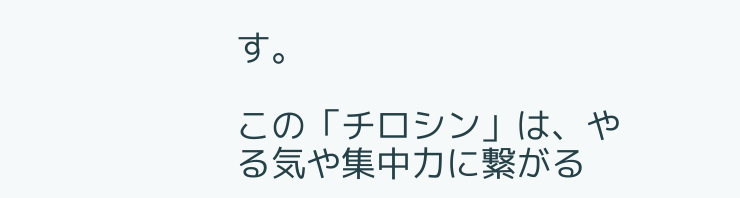す。

この「チロシン」は、やる気や集中力に繋がる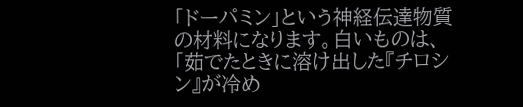「ドーパミン」という神経伝達物質の材料になります。白いものは、「茹でたときに溶け出した『チロシン』が冷め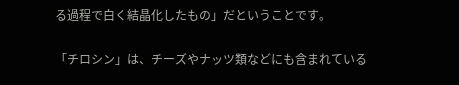る過程で白く結晶化したもの」だということです。

「チロシン」は、チーズやナッツ類などにも含まれている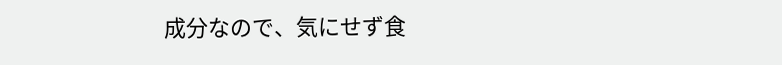成分なので、気にせず食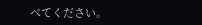べてください。